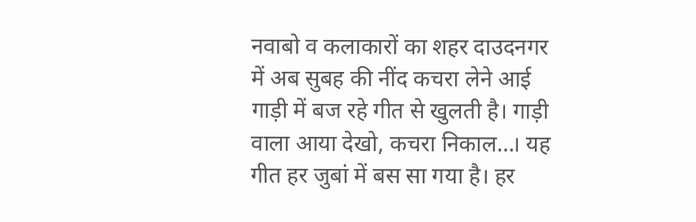नवाबो व कलाकारों का शहर दाउदनगर में अब सुबह की नींद कचरा लेने आई गाड़ी में बज रहे गीत से खुलती है। गाड़ी वाला आया देखो, कचरा निकाल…। यह गीत हर जुबां में बस सा गया है। हर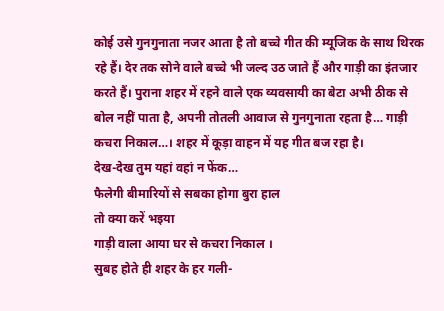कोई उसे गुनगुनाता नजर आता है तो बच्चे गीत की म्यूजिक के साथ थिरक रहे हैं। देर तक सोने वाले बच्चे भी जल्द उठ जाते हैं और गाड़ी का इंतजार करते हैं। पुराना शहर में रहने वाले एक व्यवसायी का बेटा अभी ठीक से बोल नहीं पाता है, अपनी तोतली आवाज से गुनगुनाता रहता है… गाड़ी कचरा निकाल…। शहर में कूड़ा वाहन में यह गीत बज रहा है।
देख-देख तुम यहां वहां न फेंक…
फैलेगी बीमारियों से सबका होगा बुरा हाल
तो क्या करें भइया
गाड़ी वाला आया घर से कचरा निकाल ।
सुबह होते ही शहर के हर गली-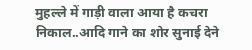मुहल्ले में गाड़ी वाला आया है कचरा निकाल..आदि गाने का शोर सुनाई देने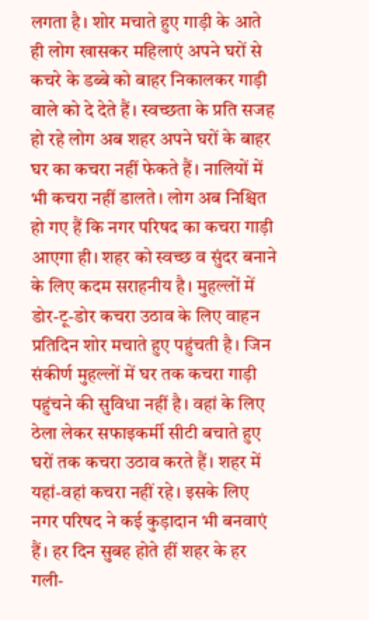लगता है। शोर मचाते हुए गाड़ी के आते ही लोग खासकर महिलाएं अपने घरों से कचरे के डब्बे को बाहर निकालकर गाड़ी वाले को दे देते हैं। स्वच्छता के प्रति सजह हो रहे लोग अब शहर अपने घरों के बाहर घर का कचरा नहीं फेकते हैं। नालियों में भी कचरा नहीं डालते। लोग अब निश्चित हो गए हैं कि नगर परिषद का कचरा गाड़ी आएगा ही। शहर को स्वच्छ व सुंदर बनाने के लिए कदम सराहनीय है। मुहल्लों में डोर-टू-डोर कचरा उठाव के लिए वाहन प्रतिदिन शोर मचाते हुए पहुंचती है। जिन संकीर्ण मुहल्लों में घर तक कचरा गाड़ी पहुंचने की सुविधा नहीं है। वहां के लिए ठेला लेकर सफाइकर्मी सीटी बचाते हुए घरों तक कचरा उठाव करते हैं। शहर में यहां-वहां कचरा नहीं रहे। इसके लिए नगर परिषद ने कई कुड़ादान भी बनवाएं हैं। हर दिन सुबह होते हीं शहर के हर गली-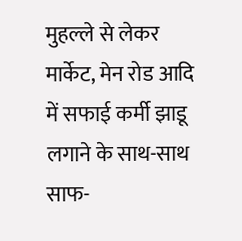मुहल्ले से लेकर मार्केट, मेन रोड आदि में सफाई कर्मी झाडू लगाने के साथ-साथ साफ-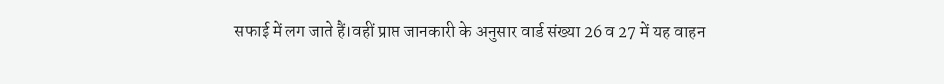सफाई में लग जाते हैं।वहीं प्राप्त जानकारी के अनुसार वार्ड संख्या 26 व 27 में यह वाहन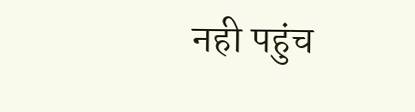नही पहुंच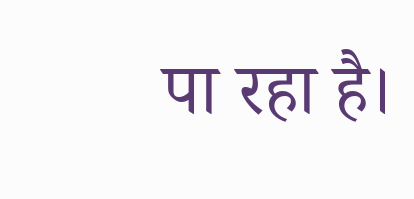पा रहा है।